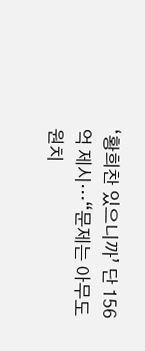‘황희찬 있으니까’ 단 156억 제시…“문제는 아무도 원치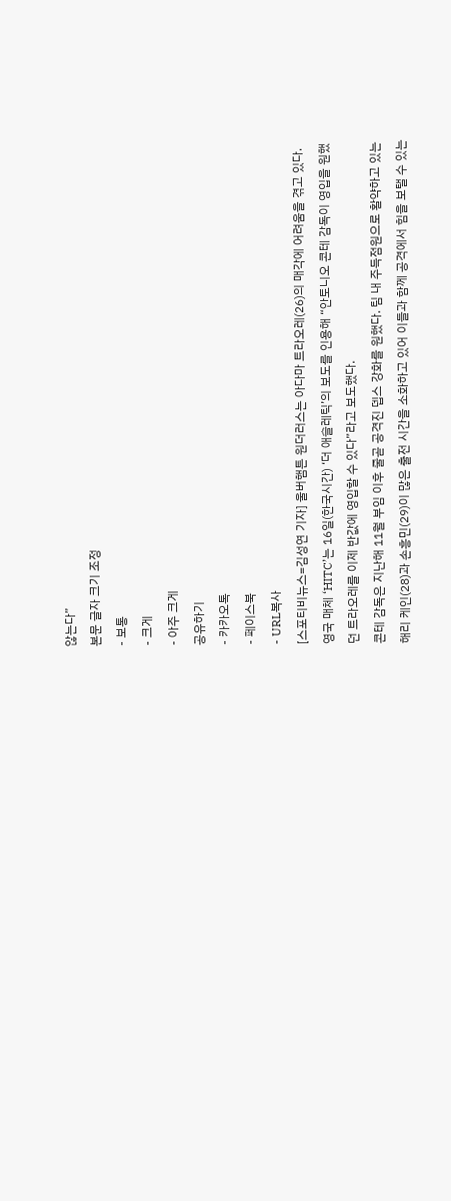않는다”
본문 글자 크기 조정
- 보통
- 크게
- 아주 크게
공유하기
- 카카오톡
- 페이스북
- URL복사
[스포티비뉴스=김성연 기자] 울버햄튼 원더러스는 아다마 트라오레(26)의 매각에 어려움을 겪고 있다.
영국 매체 ‘HITC’는 16일(한국시간) ‘더 애슬레틱’의 보도를 인용해 “안토니오 콘테 감독이 영입을 원했던 트라오레를 이제 반값에 영입할 수 있다”라고 보도했다.
콘테 감독은 지난해 11월 부임 이후 줄곧 공격진 뎁스 강화를 원했다. 팀 내 주득점원으로 활약하고 있는 해리 케인(28)과 손흥민(29)이 많은 출전 시간을 소화하고 있어 이들과 함께 공격에서 힘을 보탤 수 있는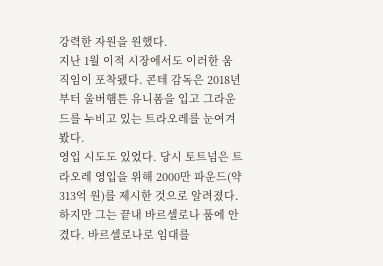강력한 자원을 원했다.
지난 1월 이적 시장에서도 이러한 움직임이 포착됐다. 콘테 감독은 2018년부터 울버햄튼 유니폼을 입고 그라운드를 누비고 있는 트라오레를 눈여겨봤다.
영입 시도도 있었다. 당시 토트넘은 트라오레 영입을 위해 2000만 파운드(약 313억 원)를 제시한 것으로 알려졌다.
하지만 그는 끝내 바르셀로나 품에 안겼다. 바르셀로나로 임대를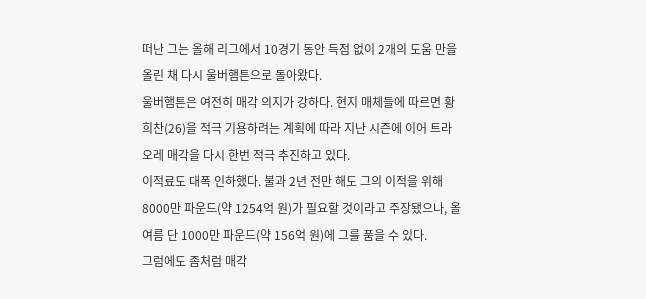떠난 그는 올해 리그에서 10경기 동안 득점 없이 2개의 도움 만을 올린 채 다시 울버햄튼으로 돌아왔다.
울버햄튼은 여전히 매각 의지가 강하다. 현지 매체들에 따르면 황희찬(26)을 적극 기용하려는 계획에 따라 지난 시즌에 이어 트라오레 매각을 다시 한번 적극 추진하고 있다.
이적료도 대폭 인하했다. 불과 2년 전만 해도 그의 이적을 위해 8000만 파운드(약 1254억 원)가 필요할 것이라고 주장됐으나, 올여름 단 1000만 파운드(약 156억 원)에 그를 품을 수 있다.
그럼에도 좀처럼 매각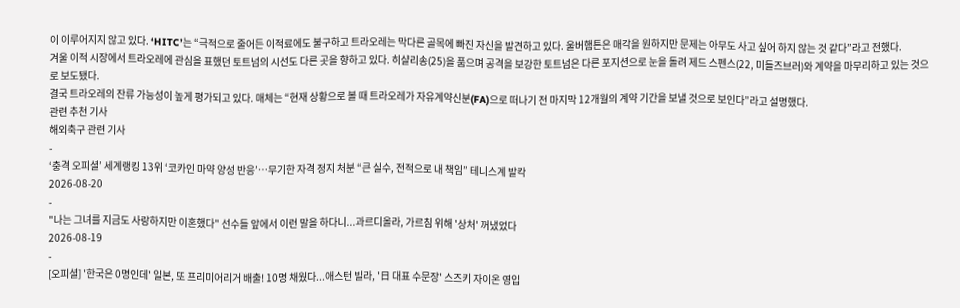이 이루어지지 않고 있다. ‘HITC’는 “극적으로 줄어든 이적료에도 불구하고 트라오레는 막다른 골목에 빠진 자신을 발견하고 있다. 울버햄튼은 매각을 원하지만 문제는 아무도 사고 싶어 하지 않는 것 같다”라고 전했다.
겨울 이적 시장에서 트라오레에 관심을 표했던 토트넘의 시선도 다른 곳을 향하고 있다. 히샬리송(25)을 품으며 공격을 보강한 토트넘은 다른 포지션으로 눈을 돌려 제드 스펜스(22, 미들즈브러)와 계약을 마무리하고 있는 것으로 보도됐다.
결국 트라오레의 잔류 가능성이 높게 평가되고 있다. 매체는 “현재 상황으로 볼 때 트라오레가 자유계약신분(FA)으로 떠나기 전 마지막 12개월의 계약 기간을 보낼 것으로 보인다”라고 설명했다.
관련 추천 기사
해외축구 관련 기사
-
‘충격 오피셜’ 세계랭킹 13위 ‘코카인 마약 양성 반응’…무기한 자격 정지 처분 “큰 실수, 전적으로 내 책임” 테니스계 발칵
2026-08-20
-
"나는 그녀를 지금도 사랑하지만 이혼했다" 선수들 앞에서 이런 말을 하다니...과르디올라, 가르침 위해 '상처' 꺼냈었다
2026-08-19
-
[오피셜] '한국은 0명인데' 일본, 또 프리미어리거 배출! 10명 채웠다...애스턴 빌라, '日 대표 수문장' 스즈키 자이온 영입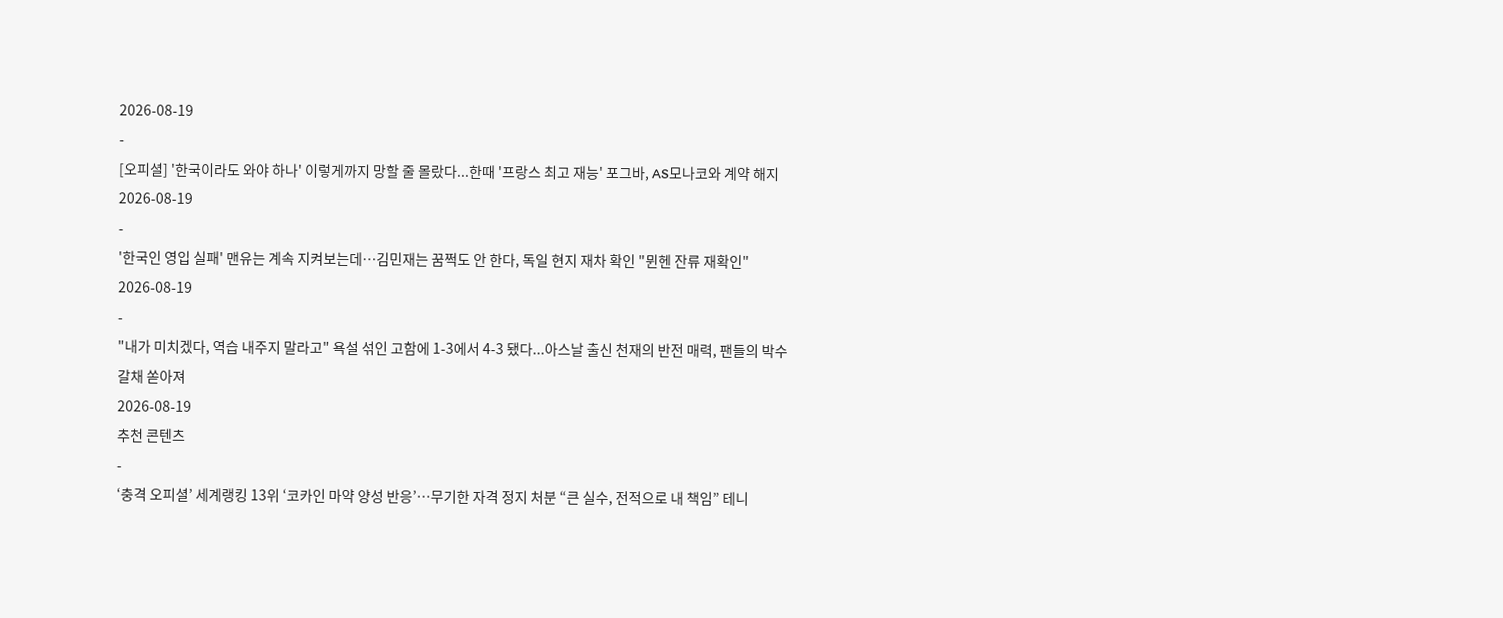2026-08-19
-
[오피셜] '한국이라도 와야 하나' 이렇게까지 망할 줄 몰랐다...한때 '프랑스 최고 재능' 포그바, AS모나코와 계약 해지
2026-08-19
-
'한국인 영입 실패' 맨유는 계속 지켜보는데…김민재는 꿈쩍도 안 한다, 독일 현지 재차 확인 "뮌헨 잔류 재확인"
2026-08-19
-
"내가 미치겠다, 역습 내주지 말라고" 욕설 섞인 고함에 1-3에서 4-3 됐다...아스날 출신 천재의 반전 매력, 팬들의 박수 갈채 쏟아져
2026-08-19
추천 콘텐츠
-
‘충격 오피셜’ 세계랭킹 13위 ‘코카인 마약 양성 반응’…무기한 자격 정지 처분 “큰 실수, 전적으로 내 책임” 테니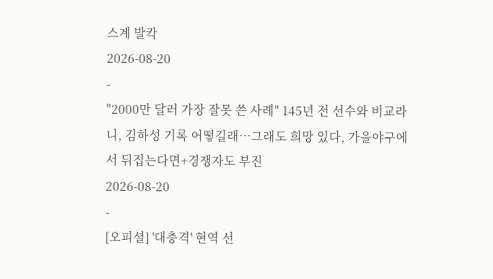스계 발칵
2026-08-20
-
"2000만 달러 가장 잘못 쓴 사례" 145년 전 선수와 비교라니, 김하성 기록 어떻길래…그래도 희망 있다, 가을야구에서 뒤집는다면+경쟁자도 부진
2026-08-20
-
[오피셜] '대충격' 현역 선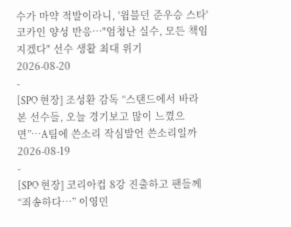수가 마약 적발이라니, '윔블던 준우승 스타' 코카인 양성 반응…"엄청난 실수, 모든 책임 지겠다" 선수 생활 최대 위기
2026-08-20
-
[SPO 현장] 조성환 감독 “스탠드에서 바라본 선수들, 오늘 경기보고 많이 느꼈으면”…A팀에 쓴소리 작심발언 쓴소리일까
2026-08-19
-
[SPO 현장] 코리아컵 8강 진출하고 팬들께 “죄송하다…” 이영민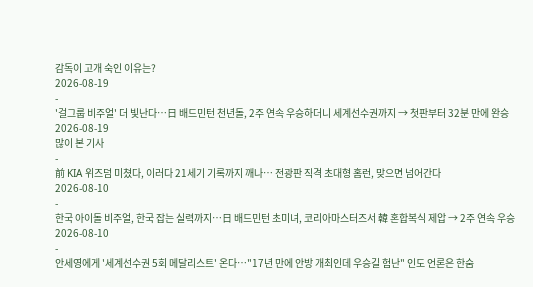감독이 고개 숙인 이유는?
2026-08-19
-
'걸그룹 비주얼' 더 빛난다…日 배드민턴 천년돌, 2주 연속 우승하더니 세계선수권까지 → 첫판부터 32분 만에 완승
2026-08-19
많이 본 기사
-
前 KIA 위즈덤 미쳤다, 이러다 21세기 기록까지 깨나… 전광판 직격 초대형 홈런, 맞으면 넘어간다
2026-08-10
-
한국 아이돌 비주얼, 한국 잡는 실력까지…日 배드민턴 초미녀, 코리아마스터즈서 韓 혼합복식 제압 → 2주 연속 우승
2026-08-10
-
안세영에게 '세계선수권 5회 메달리스트' 온다…"17년 만에 안방 개최인데 우승길 험난" 인도 언론은 한숨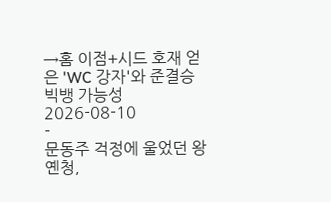→홈 이점+시드 호재 얻은 'WC 강자'와 준결승 빅뱅 가능성
2026-08-10
-
문동주 걱정에 울었던 왕옌청,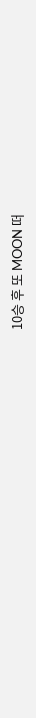10승 후 또 MOON 떠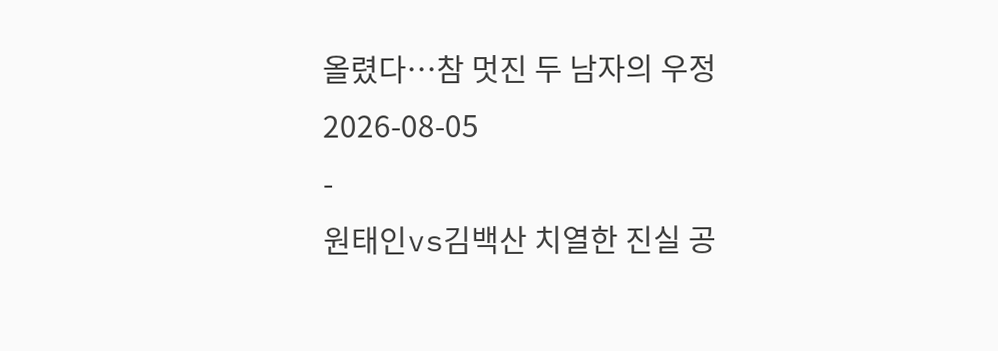올렸다…참 멋진 두 남자의 우정
2026-08-05
-
원태인vs김백산 치열한 진실 공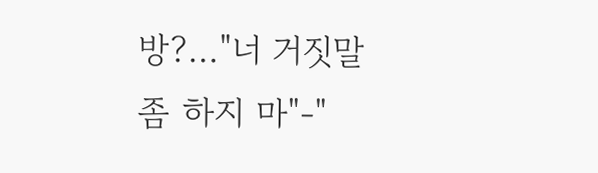방?…"너 거짓말 좀 하지 마"-"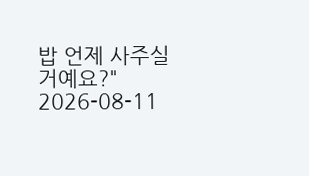밥 언제 사주실 거예요?"
2026-08-11